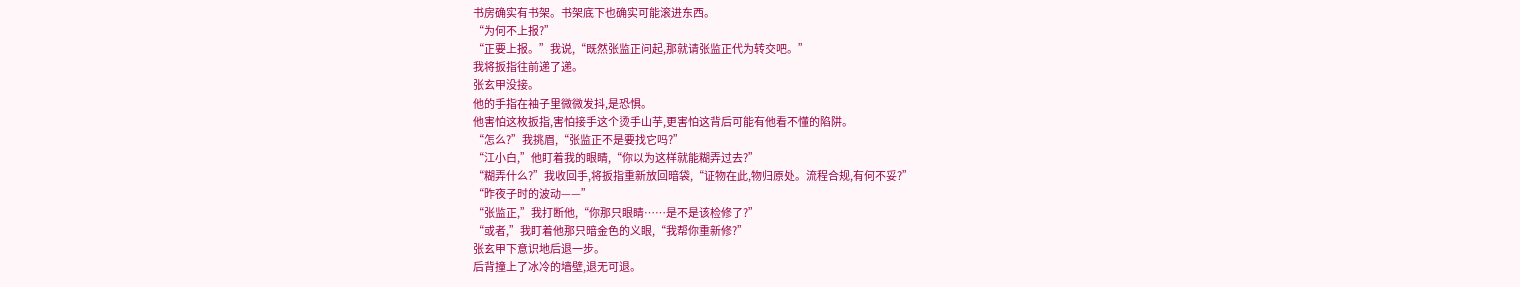书房确实有书架。书架底下也确实可能滚进东西。
“为何不上报?”
“正要上报。”我说,“既然张监正问起,那就请张监正代为转交吧。”
我将扳指往前递了递。
张玄甲没接。
他的手指在袖子里微微发抖,是恐惧。
他害怕这枚扳指,害怕接手这个烫手山芋,更害怕这背后可能有他看不懂的陷阱。
“怎么?”我挑眉,“张监正不是要找它吗?”
“江小白,”他盯着我的眼睛,“你以为这样就能糊弄过去?”
“糊弄什么?”我收回手,将扳指重新放回暗袋,“证物在此,物归原处。流程合规,有何不妥?”
“昨夜子时的波动——”
“张监正,”我打断他,“你那只眼睛……是不是该检修了?”
“或者,”我盯着他那只暗金色的义眼,“我帮你重新修?”
张玄甲下意识地后退一步。
后背撞上了冰冷的墙壁,退无可退。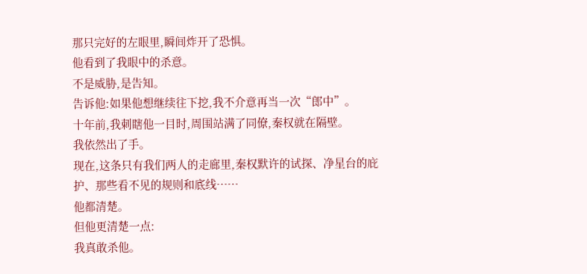那只完好的左眼里,瞬间炸开了恐惧。
他看到了我眼中的杀意。
不是威胁,是告知。
告诉他:如果他想继续往下挖,我不介意再当一次“郎中”。
十年前,我刺瞎他一目时,周围站满了同僚,秦权就在隔壁。
我依然出了手。
现在,这条只有我们两人的走廊里,秦权默许的试探、净星台的庇护、那些看不见的规则和底线……
他都清楚。
但他更清楚一点:
我真敢杀他。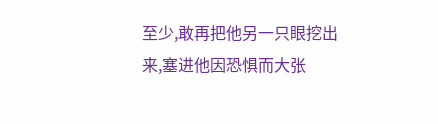至少,敢再把他另一只眼挖出来,塞进他因恐惧而大张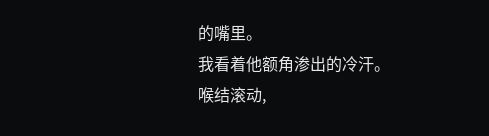的嘴里。
我看着他额角渗出的冷汗。
喉结滚动,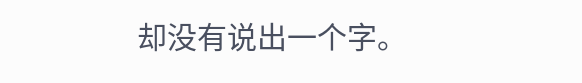却没有说出一个字。